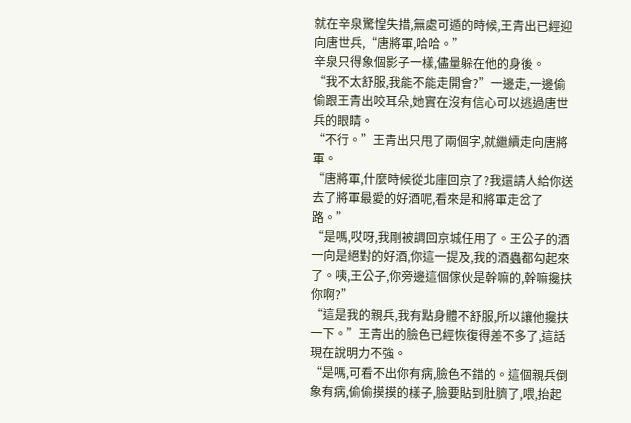就在辛泉驚惶失措,無處可遁的時候,王青出已經迎向唐世兵,“唐將軍,哈哈。”
辛泉只得象個影子一樣,儘量躲在他的身後。
“我不太舒服,我能不能走開會?”一邊走,一邊偷偷跟王青出咬耳朵,她實在沒有信心可以逃過唐世兵的眼睛。
“不行。”王青出只甩了兩個字,就繼續走向唐將軍。
“唐將軍,什麼時候從北庫回京了?我還請人給你送去了將軍最愛的好酒呢,看來是和將軍走岔了路。”
“是嗎,哎呀,我剛被調回京城任用了。王公子的酒一向是絕對的好酒,你這一提及,我的酒蟲都勾起來了。咦,王公子,你旁邊這個傢伙是幹嘛的,幹嘛攙扶你啊?”
“這是我的親兵,我有點身體不舒服,所以讓他攙扶一下。”王青出的臉色已經恢復得差不多了,這話現在說明力不強。
“是嗎,可看不出你有病,臉色不錯的。這個親兵倒象有病,偷偷摸摸的樣子,臉要貼到肚臍了,喂,抬起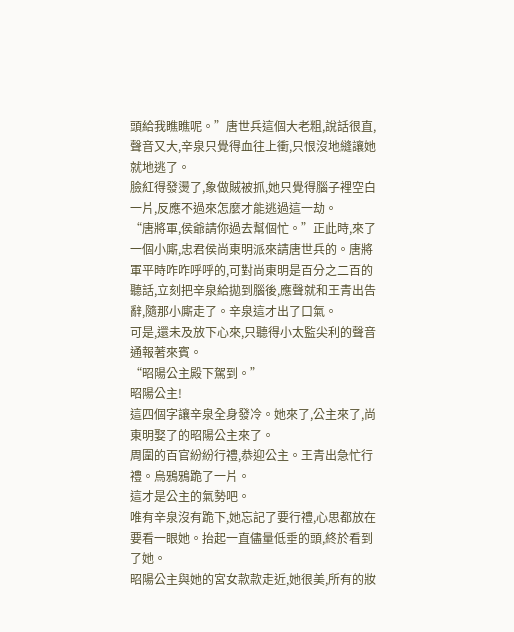頭給我瞧瞧呢。”唐世兵這個大老粗,說話很直,聲音又大,辛泉只覺得血往上衝,只恨沒地縫讓她就地逃了。
臉紅得發燙了,象做賊被抓,她只覺得腦子裡空白一片,反應不過來怎麼才能逃過這一劫。
“唐將軍,侯爺請你過去幫個忙。”正此時,來了一個小廝,忠君侯尚東明派來請唐世兵的。唐將軍平時咋咋呼呼的,可對尚東明是百分之二百的聽話,立刻把辛泉給拋到腦後,應聲就和王青出告辭,隨那小廝走了。辛泉這才出了口氣。
可是,還未及放下心來,只聽得小太監尖利的聲音通報著來賓。
“昭陽公主殿下駕到。”
昭陽公主!
這四個字讓辛泉全身發冷。她來了,公主來了,尚東明娶了的昭陽公主來了。
周圍的百官紛紛行禮,恭迎公主。王青出急忙行禮。烏鴉鴉跪了一片。
這才是公主的氣勢吧。
唯有辛泉沒有跪下,她忘記了要行禮,心思都放在要看一眼她。抬起一直儘量低垂的頭,終於看到了她。
昭陽公主與她的宮女款款走近,她很美,所有的妝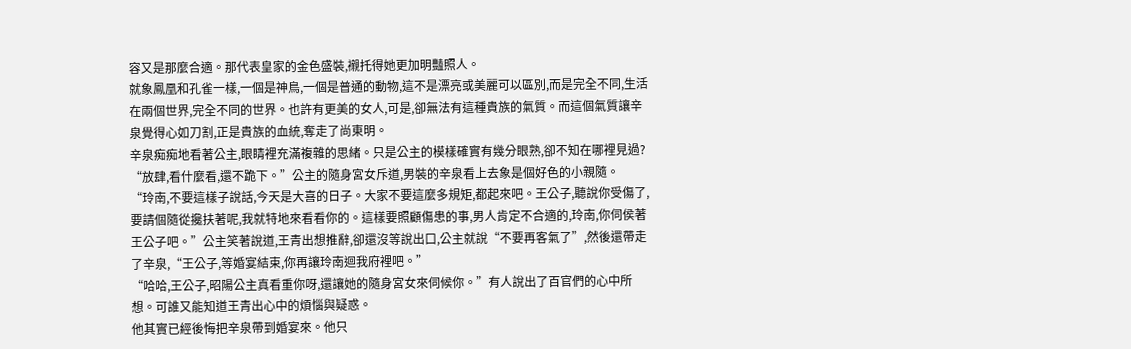容又是那麼合適。那代表皇家的金色盛裝,襯托得她更加明豔照人。
就象鳳凰和孔雀一樣,一個是神鳥,一個是普通的動物,這不是漂亮或美麗可以區別,而是完全不同,生活在兩個世界,完全不同的世界。也許有更美的女人,可是,卻無法有這種貴族的氣質。而這個氣質讓辛泉覺得心如刀割,正是貴族的血統,奪走了尚東明。
辛泉痴痴地看著公主,眼睛裡充滿複雜的思緒。只是公主的模樣確實有幾分眼熟,卻不知在哪裡見過?
“放肆,看什麼看,還不跪下。”公主的隨身宮女斥道,男裝的辛泉看上去象是個好色的小親隨。
“玲南,不要這樣子說話,今天是大喜的日子。大家不要這麼多規矩,都起來吧。王公子,聽說你受傷了,要請個隨從攙扶著呢,我就特地來看看你的。這樣要照顧傷患的事,男人肯定不合適的,玲南,你伺侯著王公子吧。”公主笑著說道,王青出想推辭,卻還沒等說出口,公主就說“不要再客氣了”,然後還帶走了辛泉,“王公子,等婚宴結束,你再讓玲南迴我府裡吧。”
“哈哈,王公子,昭陽公主真看重你呀,還讓她的隨身宮女來伺候你。”有人說出了百官們的心中所想。可誰又能知道王青出心中的煩惱與疑惑。
他其實已經後悔把辛泉帶到婚宴來。他只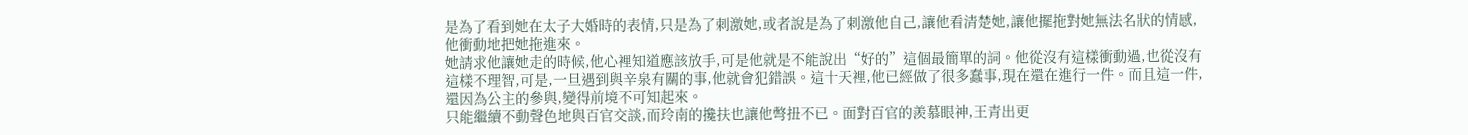是為了看到她在太子大婚時的表情,只是為了刺激她,或者說是為了刺激他自己,讓他看清楚她,讓他擺拖對她無法名狀的情感,他衝動地把她拖進來。
她請求他讓她走的時候,他心裡知道應該放手,可是他就是不能說出“好的”這個最簡單的詞。他從沒有這樣衝動過,也從沒有這樣不理智,可是,一旦遇到與辛泉有關的事,他就會犯錯誤。這十天裡,他已經做了很多蠢事,現在還在進行一件。而且這一件,還因為公主的參與,變得前境不可知起來。
只能繼續不動聲色地與百官交談,而玲南的攙扶也讓他彆扭不已。面對百官的羨慕眼神,王青出更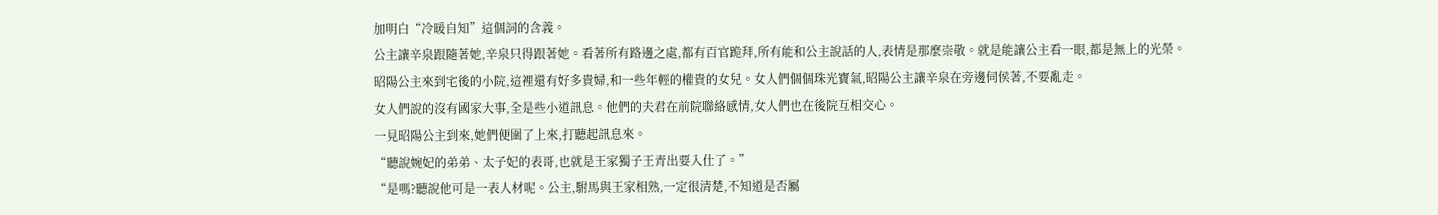加明白“冷暖自知”這個詞的含義。
公主讓辛泉跟隨著她,辛泉只得跟著她。看著所有路邊之處,都有百官跪拜,所有能和公主說話的人,表情是那麼崇敬。就是能讓公主看一眼,都是無上的光榮。
昭陽公主來到宅後的小院,這裡還有好多貴婦,和一些年輕的權貴的女兒。女人們個個珠光寶氣,昭陽公主讓辛泉在旁邊伺侯著,不要亂走。
女人們說的沒有國家大事,全是些小道訊息。他們的夫君在前院聯絡感情,女人們也在後院互相交心。
一見昭陽公主到來,她們便圍了上來,打聽起訊息來。
“聽說婉妃的弟弟、太子妃的表哥,也就是王家獨子王青出要入仕了。”
“是嗎?聽說他可是一表人材呢。公主,駙馬與王家相熟,一定很清楚,不知道是否屬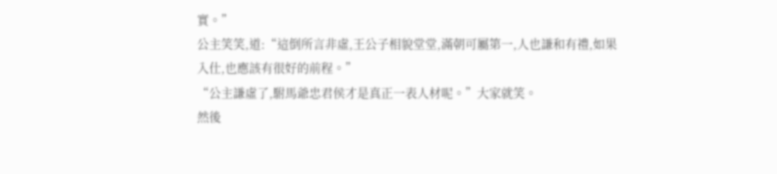實。”
公主笑笑,道:“這倒所言非虛,王公子相貌堂堂,滿朝可屬第一,人也謙和有禮,如果入仕,也應該有很好的前程。”
“公主謙虛了,駙馬爺忠君侯才是真正一表人材呢。”大家就笑。
然後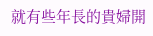就有些年長的貴婦開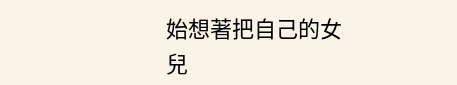始想著把自己的女兒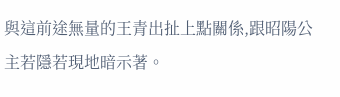與這前途無量的王青出扯上點關係,跟昭陽公主若隱若現地暗示著。